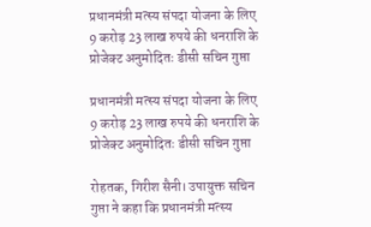प्रधानमंत्री मत्स्य संपदा योजना के लिए 9 करोड़ 23 लाख रुपये की धनराशि के प्रोजेक्ट अनुमोदितः डीसी सचिन गुप्ता

प्रधानमंत्री मत्स्य संपदा योजना के लिए 9 करोड़ 23 लाख रुपये की धनराशि के प्रोजेक्ट अनुमोदितः डीसी सचिन गुप्ता

रोहतक, गिरीश सैनी। उपायुक्त सचिन गुप्ता ने कहा कि प्रधानमंत्री मत्स्य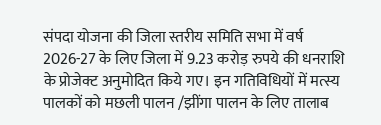संपदा योजना की जिला स्तरीय समिति सभा में वर्ष 2026-27 के लिए जिला में 9.23 करोड़ रुपये की धनराशि के प्रोजेक्ट अनुमोदित किये गए। इन गतिविधियों में मत्स्य पालकों को मछली पालन /झींगा पालन के लिए तालाब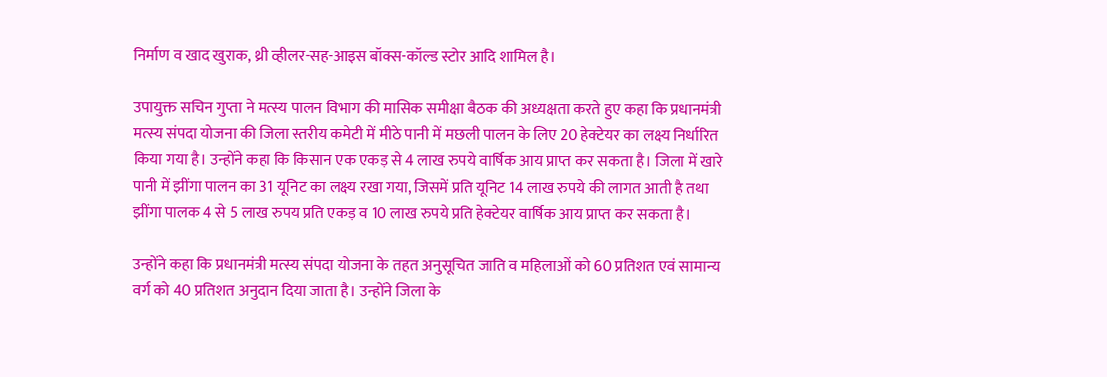निर्माण व खाद खुराक, थ्री व्हीलर-सह-आइस बॉक्स-कॉल्ड स्टोर आदि शामिल है।

उपायुक्त सचिन गुप्ता ने मत्स्य पालन विभाग की मासिक समीक्षा बैठक की अध्यक्षता करते हुए कहा कि प्रधानमंत्री मत्स्य संपदा योजना की जिला स्तरीय कमेटी में मीठे पानी में मछली पालन के लिए 20 हेक्टेयर का लक्ष्य निर्धारित किया गया है। उन्होंने कहा कि किसान एक एकड़ से 4 लाख रुपये वार्षिक आय प्राप्त कर सकता है। जिला में खारे पानी में झींगा पालन का 31 यूनिट का लक्ष्य रखा गया, जिसमें प्रति यूनिट 14 लाख रुपये की लागत आती है तथा झींगा पालक 4 से 5 लाख रुपय प्रति एकड़ व 10 लाख रुपये प्रति हेक्टेयर वार्षिक आय प्राप्त कर सकता है।

उन्होंने कहा कि प्रधानमंत्री मत्स्य संपदा योजना के तहत अनुसूचित जाति व महिलाओं को 60 प्रतिशत एवं सामान्य वर्ग को 40 प्रतिशत अनुदान दिया जाता है। उन्होंने जिला के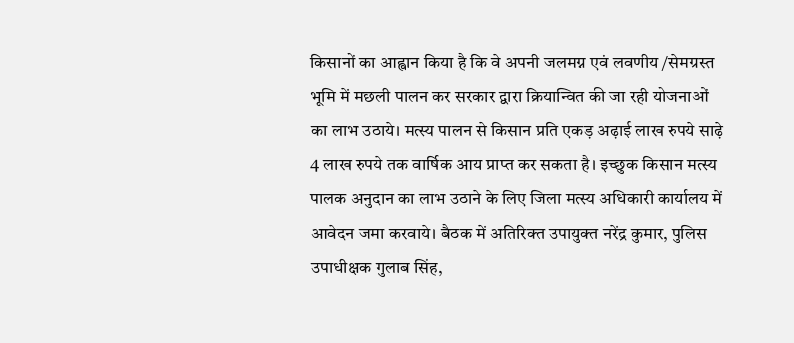किसानों का आह्वान किया है कि वे अपनी जलमग्न एवं लवणीय /सेमग्रस्त भूमि में मछली पालन कर सरकार द्वारा क्रियान्वित की जा रही योजनाओं का लाभ उठाये। मत्स्य पालन से किसान प्रति एकड़ अढ़ाई लाख रुपये साढ़े 4 लाख रुपये तक वार्षिक आय प्राप्त कर सकता है। इच्छुक किसान मत्स्य पालक अनुदान का लाभ उठाने के लिए जिला मत्स्य अधिकारी कार्यालय में आवेदन जमा करवाये। बैठक में अतिरिक्त उपायुक्त नरेंद्र कुमार, पुलिस उपाधीक्षक गुलाब सिंह,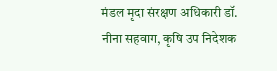मंडल मृदा संरक्षण अधिकारी डॉ. नीना सहवाग, कृषि उप निदेशक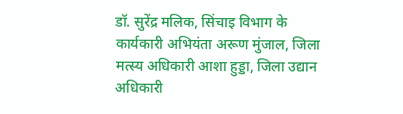डॉ. सुरेंद्र मलिक, सिंचाइ विभाग के कार्यकारी अभियंता अरूण मुंजाल, जिला मत्स्य अधिकारी आशा हुड्डा, जिला उद्यान अधिकारी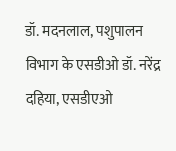डॉ. मदनलाल, पशुपालन विभाग के एसडीओ डॉ. नरेंद्र दहिया, एसडीएओ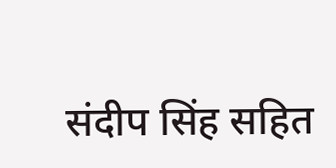संदीप सिंह सहित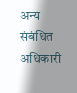अन्य संबंधित अधिकारी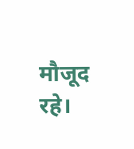मौजूद रहे।